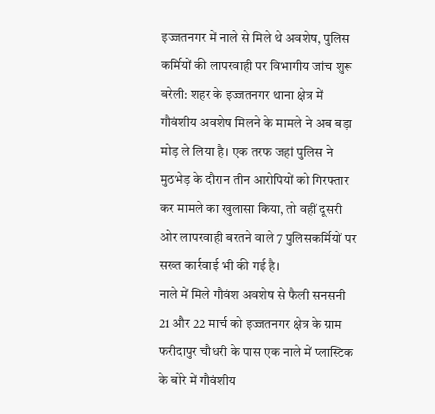इज्जतनगर में नाले से मिले थे अवशेष, पुलिस कर्मियों की लापरवाही पर विभागीय जांच शुरू
बरेली: शहर के इज्जतनगर थाना क्षेत्र में गौवंशीय अवशेष मिलने के मामले ने अब बड़ा मोड़ ले लिया है। एक तरफ जहां पुलिस ने मुठभेड़ के दौरान तीन आरोपियों को गिरफ्तार कर मामले का खुलासा किया, तो वहीं दूसरी ओर लापरवाही बरतने वाले 7 पुलिसकर्मियों पर सख्त कार्रवाई भी की गई है।
नाले में मिले गौवंश अवशेष से फैली सनसनी
21 और 22 मार्च को इज्जतनगर क्षेत्र के ग्राम फरीदापुर चौधरी के पास एक नाले में प्लास्टिक के बोरे में गौवंशीय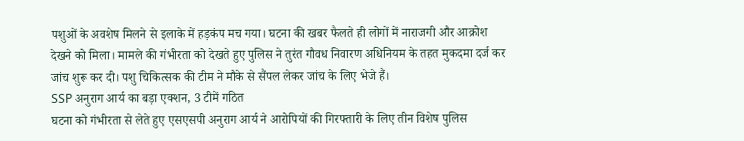पशुओं के अवशेष मिलने से इलाके में हड़कंप मच गया। घटना की खबर फैलते ही लोगों में नाराजगी और आक्रोश देखने को मिला। मामले की गंभीरता को देखते हुए पुलिस ने तुरंत गौवध निवारण अधिनियम के तहत मुकदमा दर्ज कर जांच शुरू कर दी। पशु चिकित्सक की टीम ने मौके से सैंपल लेकर जांच के लिए भेजे हैं।
SSP अनुराग आर्य का बड़ा एक्शन, 3 टीमें गठित
घटना को गंभीरता से लेते हुए एसएसपी अनुराग आर्य ने आरोपियों की गिरफ्तारी के लिए तीन विशेष पुलिस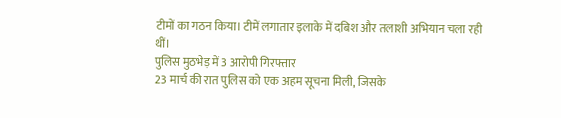टीमों का गठन किया। टीमें लगातार इलाके में दबिश और तलाशी अभियान चला रही थीं।
पुलिस मुठभेड़ में 3 आरोपी गिरफ्तार
23 मार्च की रात पुलिस को एक अहम सूचना मिली, जिसके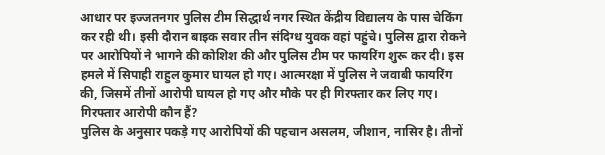आधार पर इज्जतनगर पुलिस टीम सिद्धार्थ नगर स्थित केंद्रीय विद्यालय के पास चेकिंग कर रही थी। इसी दौरान बाइक सवार तीन संदिग्ध युवक वहां पहुंचे। पुलिस द्वारा रोकने पर आरोपियों ने भागने की कोशिश की और पुलिस टीम पर फायरिंग शुरू कर दी। इस हमले में सिपाही राहुल कुमार घायल हो गए। आत्मरक्षा में पुलिस ने जवाबी फायरिंग की, जिसमें तीनों आरोपी घायल हो गए और मौके पर ही गिरफ्तार कर लिए गए।
गिरफ्तार आरोपी कौन हैं?
पुलिस के अनुसार पकड़े गए आरोपियों की पहचान असलम, जीशान, नासिर है। तीनों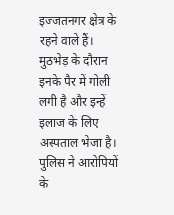इज्जतनगर क्षेत्र के रहने वाले हैं। मुठभेड़ के दौरान इनके पैर में गोली लगी है और इन्हें इलाज के लिए अस्पताल भेजा है। पुलिस ने आरोपियों के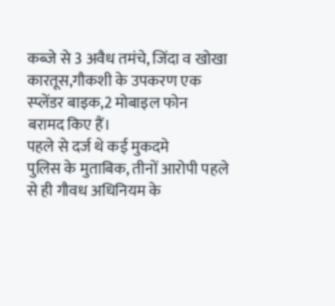कब्जे से 3 अवैध तमंचे, जिंदा व खोखा कारतूस,गौकशी के उपकरण एक स्प्लेंडर बाइक,2 मोबाइल फोन
बरामद किए हैं।
पहले से दर्ज थे कई मुकदमे
पुलिस के मुताबिक, तीनों आरोपी पहले से ही गौवध अधिनियम के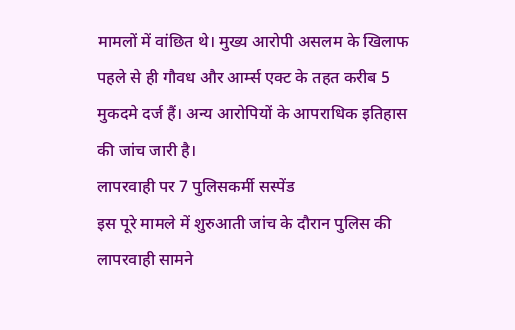मामलों में वांछित थे। मुख्य आरोपी असलम के खिलाफ पहले से ही गौवध और आर्म्स एक्ट के तहत करीब 5 मुकदमे दर्ज हैं। अन्य आरोपियों के आपराधिक इतिहास की जांच जारी है।
लापरवाही पर 7 पुलिसकर्मी सस्पेंड
इस पूरे मामले में शुरुआती जांच के दौरान पुलिस की लापरवाही सामने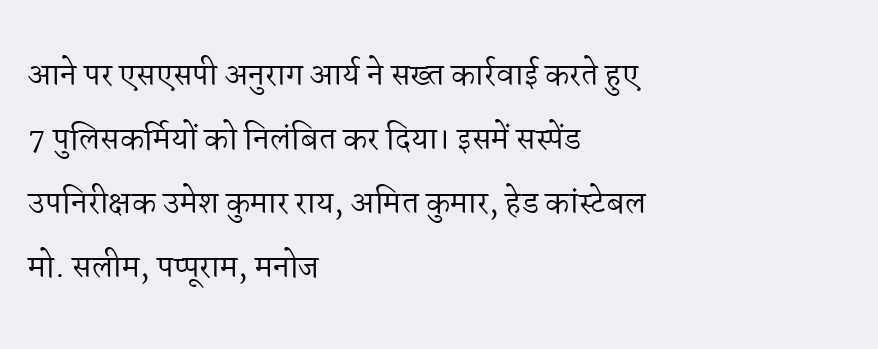आने पर एसएसपी अनुराग आर्य ने सख्त कार्रवाई करते हुए 7 पुलिसकर्मियों को निलंबित कर दिया। इसमें सस्पेंड उपनिरीक्षक उमेश कुमार राय, अमित कुमार, हेड कांस्टेबल मो. सलीम, पप्पूराम, मनोज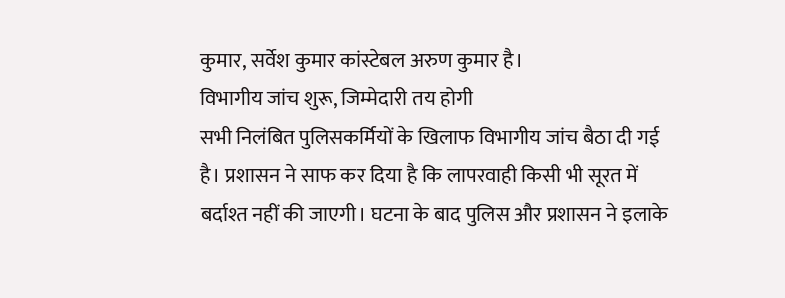कुमार, सर्वेश कुमार कांस्टेबल अरुण कुमार है।
विभागीय जांच शुरू, जिम्मेदारी तय होगी
सभी निलंबित पुलिसकर्मियों के खिलाफ विभागीय जांच बैठा दी गई है। प्रशासन ने साफ कर दिया है कि लापरवाही किसी भी सूरत में बर्दाश्त नहीं की जाएगी। घटना के बाद पुलिस और प्रशासन ने इलाके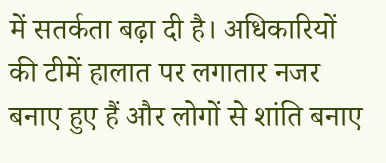में सतर्कता बढ़ा दी है। अधिकारियों की टीमें हालात पर लगातार नजर बनाए हुए हैं और लोगों से शांति बनाए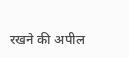रखने की अपील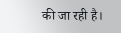की जा रही है।